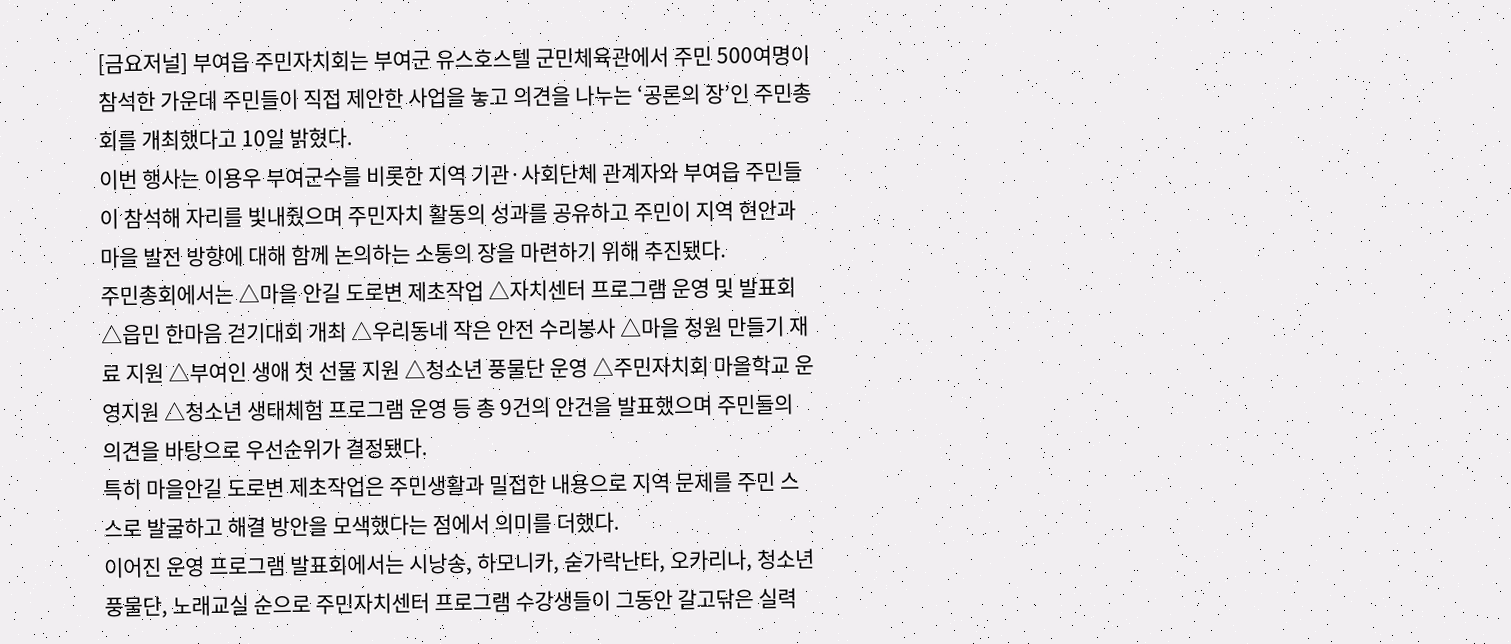[금요저널] 부여읍 주민자치회는 부여군 유스호스텔 군민체육관에서 주민 500여명이 참석한 가운데 주민들이 직접 제안한 사업을 놓고 의견을 나누는 ‘공론의 장’인 주민총회를 개최했다고 10일 밝혔다.
이번 행사는 이용우 부여군수를 비롯한 지역 기관·사회단체 관계자와 부여읍 주민들이 참석해 자리를 빛내줬으며 주민자치 활동의 성과를 공유하고 주민이 지역 현안과 마을 발전 방향에 대해 함께 논의하는 소통의 장을 마련하기 위해 추진됐다.
주민총회에서는 △마을 안길 도로변 제초작업 △자치센터 프로그램 운영 및 발표회 △읍민 한마음 걷기대회 개최 △우리동네 작은 안전 수리봉사 △마을 정원 만들기 재료 지원 △부여인 생애 첫 선물 지원 △청소년 풍물단 운영 △주민자치회 마을학교 운영지원 △청소년 생태체험 프로그램 운영 등 총 9건의 안건을 발표했으며 주민들의 의견을 바탕으로 우선순위가 결정됐다.
특히 마을안길 도로변 제초작업은 주민생활과 밀접한 내용으로 지역 문제를 주민 스스로 발굴하고 해결 방안을 모색했다는 점에서 의미를 더했다.
이어진 운영 프로그램 발표회에서는 시낭송, 하모니카, 숟가락난타, 오카리나, 청소년 풍물단, 노래교실 순으로 주민자치센터 프로그램 수강생들이 그동안 갈고닦은 실력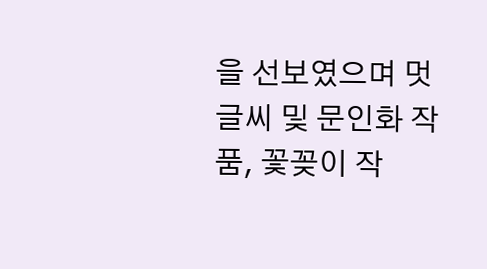을 선보였으며 멋 글씨 및 문인화 작품, 꽃꽂이 작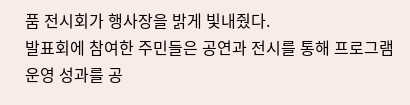품 전시회가 행사장을 밝게 빛내줬다.
발표회에 참여한 주민들은 공연과 전시를 통해 프로그램 운영 성과를 공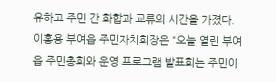유하고 주민 간 화합과 교류의 시간을 가졌다.
이홍용 부여읍 주민자치회장은 “오늘 열린 부여읍 주민총회와 운영 프로그램 발표회는 주민이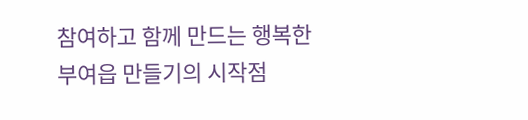참여하고 함께 만드는 행복한 부여읍 만들기의 시작점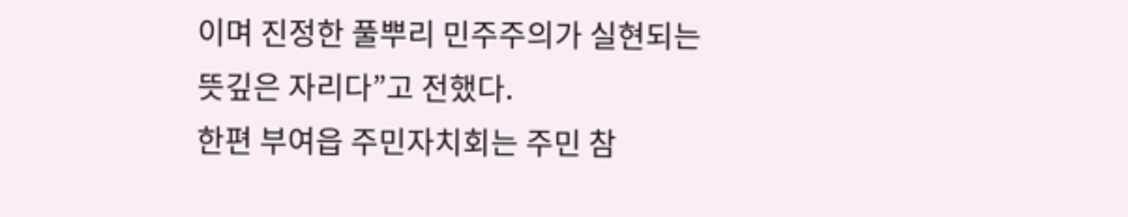이며 진정한 풀뿌리 민주주의가 실현되는 뜻깊은 자리다”고 전했다.
한편 부여읍 주민자치회는 주민 참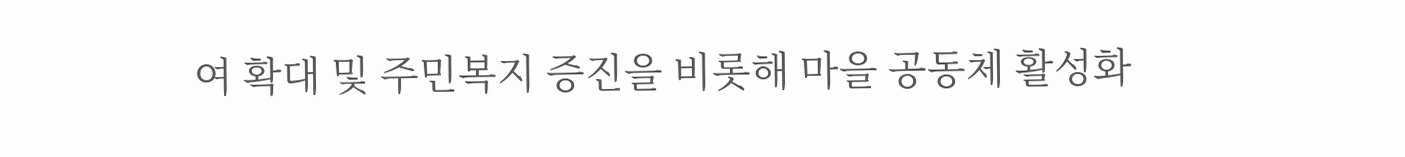여 확대 및 주민복지 증진을 비롯해 마을 공동체 활성화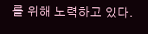를 위해 노력하고 있다.